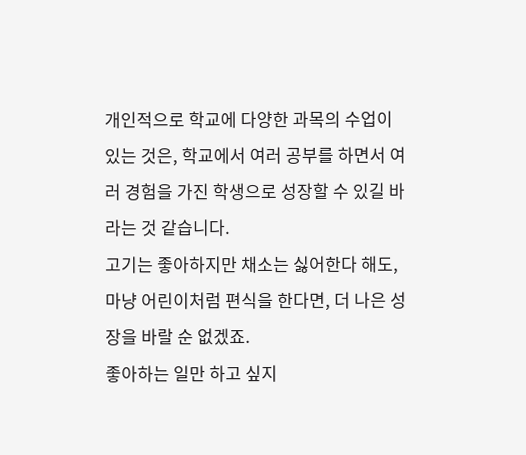개인적으로 학교에 다양한 과목의 수업이 있는 것은, 학교에서 여러 공부를 하면서 여러 경험을 가진 학생으로 성장할 수 있길 바라는 것 같습니다.
고기는 좋아하지만 채소는 싫어한다 해도, 마냥 어린이처럼 편식을 한다면, 더 나은 성장을 바랄 순 없겠죠.
좋아하는 일만 하고 싶지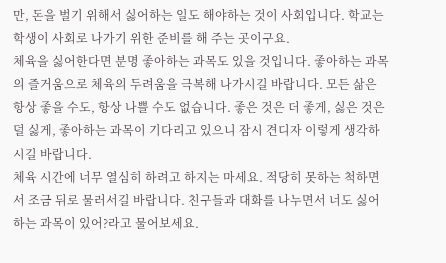만, 돈을 벌기 위해서 싫어하는 일도 해야하는 것이 사회입니다. 학교는 학생이 사회로 나가기 위한 준비를 해 주는 곳이구요.
체육을 싫어한다면 분명 좋아하는 과목도 있을 것입니다. 좋아하는 과목의 즐거움으로 체육의 두려움을 극복해 나가시길 바랍니다. 모든 삶은 항상 좋을 수도, 항상 나쁠 수도 없습니다. 좋은 것은 더 좋게, 싫은 것은 덜 싫게, 좋아하는 과목이 기다리고 있으니 잠시 견디자 이렇게 생각하시길 바랍니다.
체육 시간에 너무 열심히 하려고 하지는 마세요. 적당히 못하는 척하면서 조금 뒤로 물러서길 바랍니다. 친구들과 대화를 나누면서 너도 싫어하는 과목이 있어?라고 물어보세요.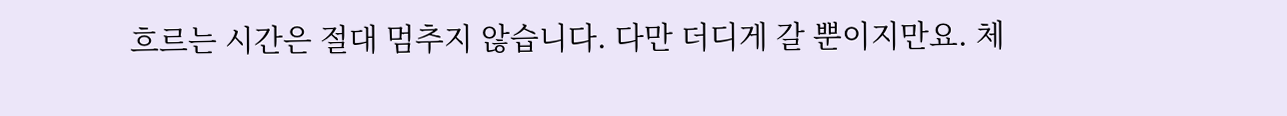흐르는 시간은 절대 멈추지 않습니다. 다만 더디게 갈 뿐이지만요. 체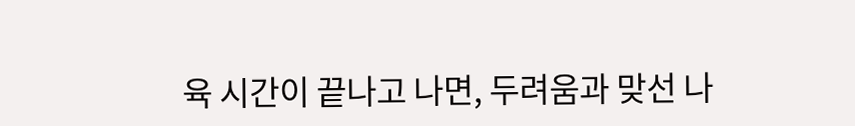육 시간이 끝나고 나면, 두려움과 맞선 나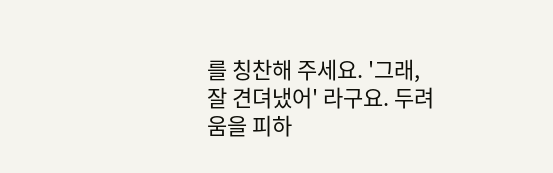를 칭찬해 주세요. '그래, 잘 견뎌냈어' 라구요. 두려움을 피하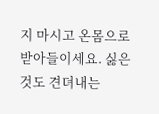지 마시고 온몸으로 받아들이세요. 싫은 것도 견뎌내는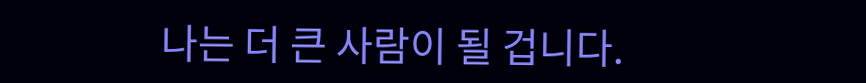나는 더 큰 사람이 될 겁니다.